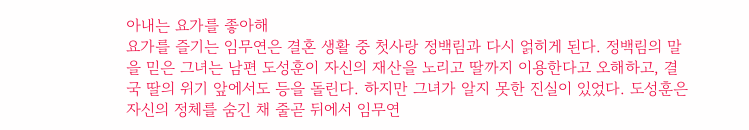아내는 요가를 좋아해
요가를 즐기는 임무연은 결혼 생활 중 첫사랑 정백림과 다시 얽히게 된다. 정백림의 말을 믿은 그녀는 남편 도성훈이 자신의 재산을 노리고 딸까지 이용한다고 오해하고, 결국 딸의 위기 앞에서도 등을 돌린다. 하지만 그녀가 알지 못한 진실이 있었다. 도성훈은 자신의 정체를 숨긴 채 줄곧 뒤에서 임무연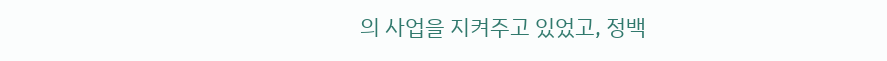의 사업을 지켜주고 있었고, 정백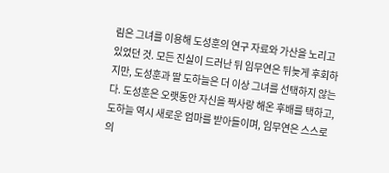림은 그녀를 이용해 도성훈의 연구 자료와 가산을 노리고 있었던 것. 모든 진실이 드러난 뒤 임무연은 뒤늦게 후회하지만, 도성훈과 딸 도하늘은 더 이상 그녀를 선택하지 않는다. 도성훈은 오랫동안 자신을 짝사랑 해온 후배를 택하고, 도하늘 역시 새로운 엄마를 받아들이며, 임무연은 스스로의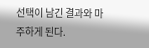선택이 남긴 결과와 마주하게 된다.